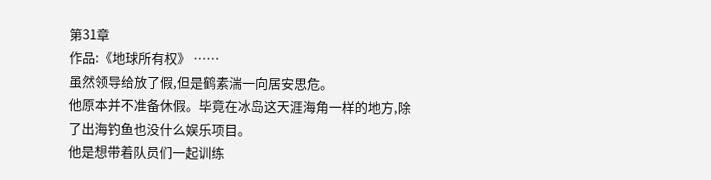第31章
作品:《地球所有权》 ……
虽然领导给放了假,但是鹤素湍一向居安思危。
他原本并不准备休假。毕竟在冰岛这天涯海角一样的地方,除了出海钓鱼也没什么娱乐项目。
他是想带着队员们一起训练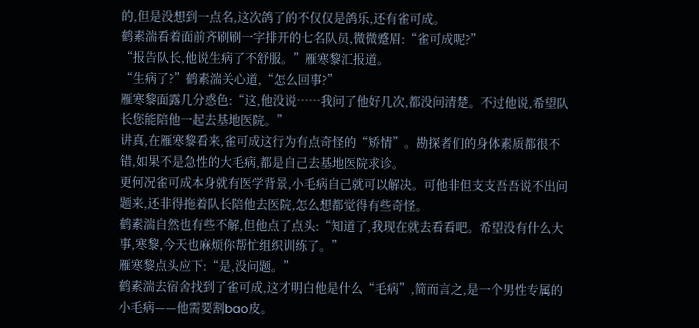的,但是没想到一点名,这次鸽了的不仅仅是鸽乐,还有雀可成。
鹤素湍看着面前齐刷刷一字排开的七名队员,微微蹙眉:“雀可成呢?”
“报告队长,他说生病了不舒服。”雁寒黎汇报道。
“生病了?”鹤素湍关心道,“怎么回事?”
雁寒黎面露几分惑色:“这,他没说……我问了他好几次,都没问清楚。不过他说,希望队长您能陪他一起去基地医院。”
讲真,在雁寒黎看来,雀可成这行为有点奇怪的“矫情”。勘探者们的身体素质都很不错,如果不是急性的大毛病,都是自己去基地医院求诊。
更何况雀可成本身就有医学背景,小毛病自己就可以解决。可他非但支支吾吾说不出问题来,还非得拖着队长陪他去医院,怎么想都觉得有些奇怪。
鹤素湍自然也有些不解,但他点了点头:“知道了,我现在就去看看吧。希望没有什么大事,寒黎,今天也麻烦你帮忙组织训练了。”
雁寒黎点头应下:“是,没问题。”
鹤素湍去宿舍找到了雀可成,这才明白他是什么“毛病”,简而言之,是一个男性专属的小毛病——他需要割bao皮。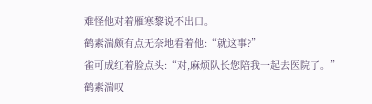难怪他对着雁寒黎说不出口。
鹤素湍颇有点无奈地看着他:“就这事?”
雀可成红着脸点头:“对,麻烦队长您陪我一起去医院了。”
鹤素湍叹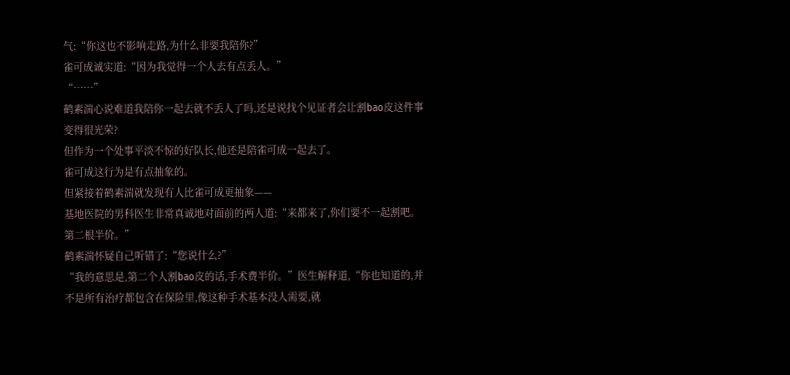气:“你这也不影响走路,为什么非要我陪你?”
雀可成诚实道:“因为我觉得一个人去有点丢人。”
“……”
鹤素湍心说难道我陪你一起去就不丢人了吗,还是说找个见证者会让割bao皮这件事变得很光荣?
但作为一个处事平淡不惊的好队长,他还是陪雀可成一起去了。
雀可成这行为是有点抽象的。
但紧接着鹤素湍就发现有人比雀可成更抽象——
基地医院的男科医生非常真诚地对面前的两人道:“来都来了,你们要不一起割吧。第二根半价。”
鹤素湍怀疑自己听错了:“您说什么?”
“我的意思是,第二个人割bao皮的话,手术费半价。”医生解释道,“你也知道的,并不是所有治疗都包含在保险里,像这种手术基本没人需要,就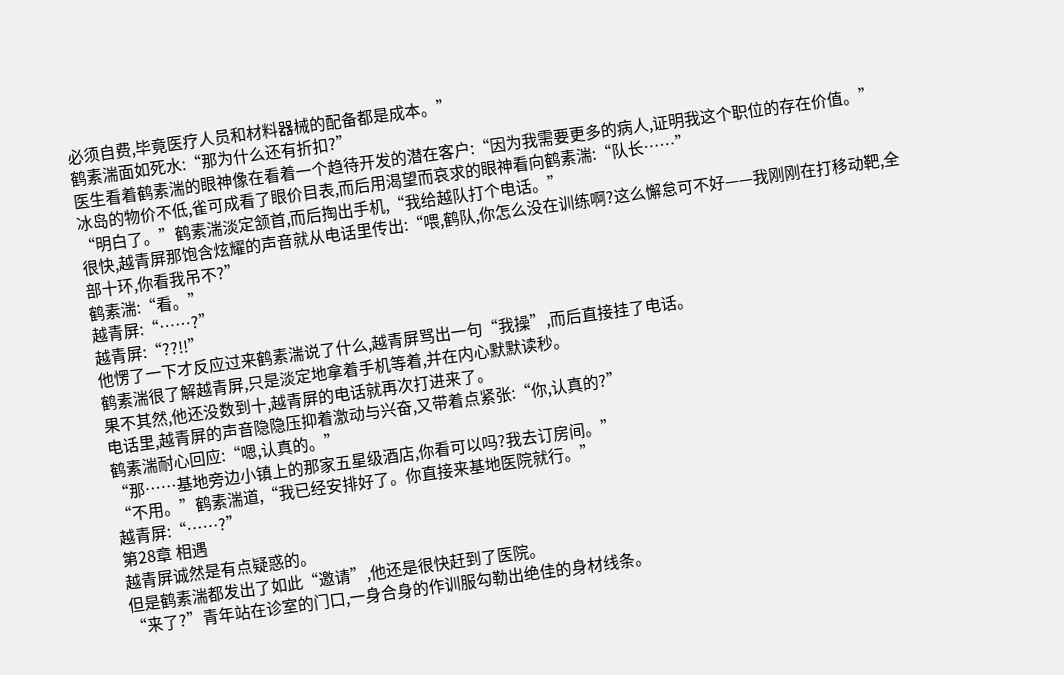必须自费,毕竟医疗人员和材料器械的配备都是成本。”
鹤素湍面如死水:“那为什么还有折扣?”
医生看着鹤素湍的眼神像在看着一个趋待开发的潜在客户:“因为我需要更多的病人,证明我这个职位的存在价值。”
冰岛的物价不低,雀可成看了眼价目表,而后用渴望而哀求的眼神看向鹤素湍:“队长……”
“明白了。”鹤素湍淡定颔首,而后掏出手机,“我给越队打个电话。”
很快,越青屏那饱含炫耀的声音就从电话里传出:“喂,鹤队,你怎么没在训练啊?这么懈怠可不好——我刚刚在打移动靶,全部十环,你看我吊不?”
鹤素湍:“看。”
越青屏:“……?”
越青屏:“??!!”
他愣了一下才反应过来鹤素湍说了什么,越青屏骂出一句“我操”,而后直接挂了电话。
鹤素湍很了解越青屏,只是淡定地拿着手机等着,并在内心默默读秒。
果不其然,他还没数到十,越青屏的电话就再次打进来了。
电话里,越青屏的声音隐隐压抑着激动与兴奋,又带着点紧张:“你,认真的?”
鹤素湍耐心回应:“嗯,认真的。”
“那……基地旁边小镇上的那家五星级酒店,你看可以吗?我去订房间。”
“不用。”鹤素湍道,“我已经安排好了。你直接来基地医院就行。”
越青屏:“……?”
第28章 相遇
越青屏诚然是有点疑惑的。
但是鹤素湍都发出了如此“邀请”,他还是很快赶到了医院。
“来了?”青年站在诊室的门口,一身合身的作训服勾勒出绝佳的身材线条。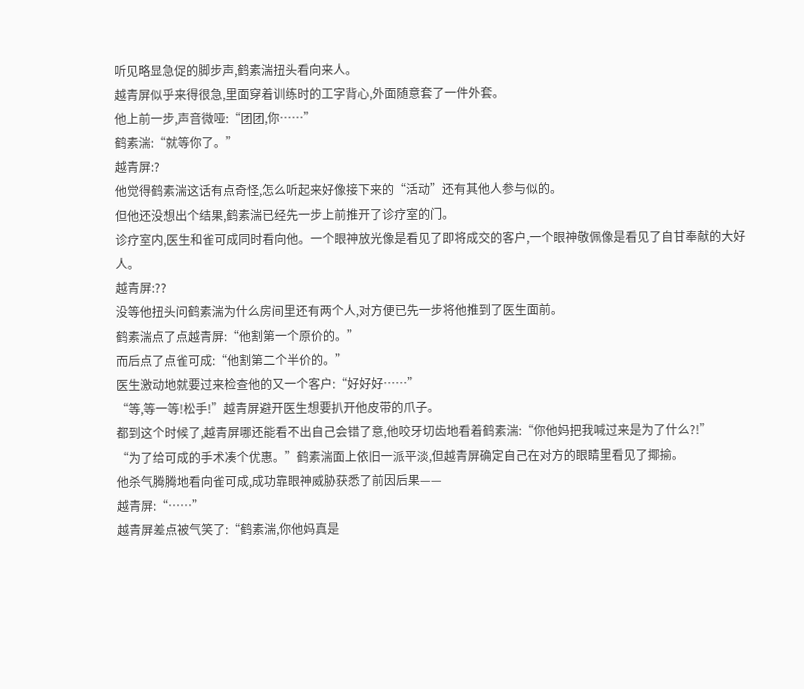听见略显急促的脚步声,鹤素湍扭头看向来人。
越青屏似乎来得很急,里面穿着训练时的工字背心,外面随意套了一件外套。
他上前一步,声音微哑:“团团,你……”
鹤素湍:“就等你了。”
越青屏:?
他觉得鹤素湍这话有点奇怪,怎么听起来好像接下来的“活动”还有其他人参与似的。
但他还没想出个结果,鹤素湍已经先一步上前推开了诊疗室的门。
诊疗室内,医生和雀可成同时看向他。一个眼神放光像是看见了即将成交的客户,一个眼神敬佩像是看见了自甘奉献的大好人。
越青屏:??
没等他扭头问鹤素湍为什么房间里还有两个人,对方便已先一步将他推到了医生面前。
鹤素湍点了点越青屏:“他割第一个原价的。”
而后点了点雀可成:“他割第二个半价的。”
医生激动地就要过来检查他的又一个客户:“好好好……”
“等,等一等!松手!”越青屏避开医生想要扒开他皮带的爪子。
都到这个时候了,越青屏哪还能看不出自己会错了意,他咬牙切齿地看着鹤素湍:“你他妈把我喊过来是为了什么?!”
“为了给可成的手术凑个优惠。”鹤素湍面上依旧一派平淡,但越青屏确定自己在对方的眼睛里看见了揶揄。
他杀气腾腾地看向雀可成,成功靠眼神威胁获悉了前因后果——
越青屏:“……”
越青屏差点被气笑了:“鹤素湍,你他妈真是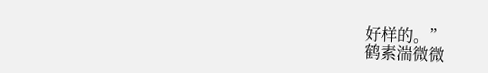好样的。”
鹤素湍微微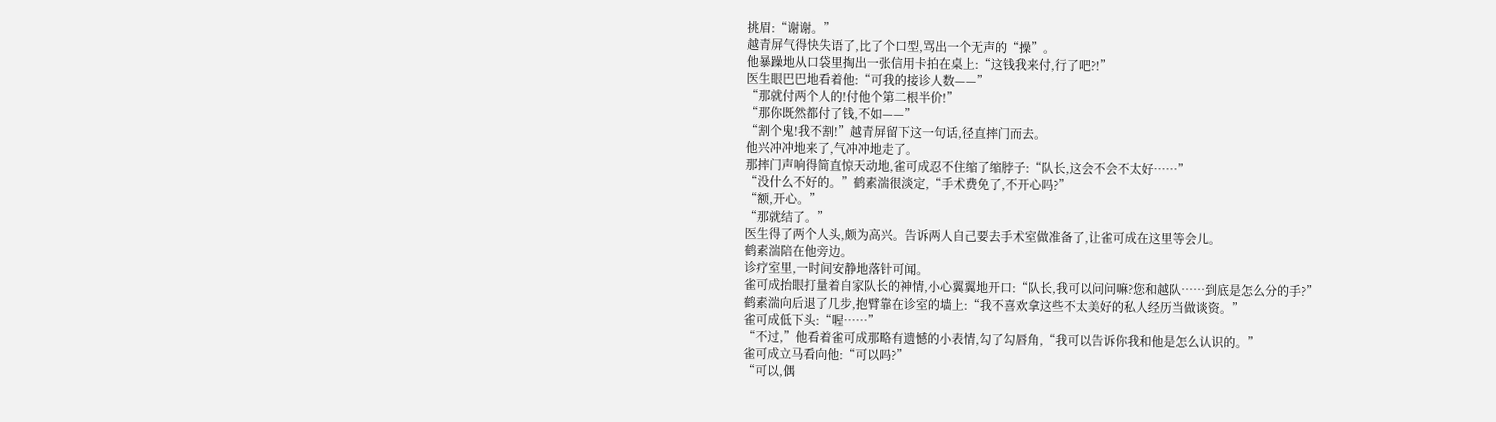挑眉:“谢谢。”
越青屏气得快失语了,比了个口型,骂出一个无声的“操”。
他暴躁地从口袋里掏出一张信用卡拍在桌上:“这钱我来付,行了吧?!”
医生眼巴巴地看着他:“可我的接诊人数——”
“那就付两个人的!付他个第二根半价!”
“那你既然都付了钱,不如——”
“割个鬼!我不割!”越青屏留下这一句话,径直摔门而去。
他兴冲冲地来了,气冲冲地走了。
那摔门声响得简直惊天动地,雀可成忍不住缩了缩脖子:“队长,这会不会不太好……”
“没什么不好的。”鹤素湍很淡定,“手术费免了,不开心吗?”
“额,开心。”
“那就结了。”
医生得了两个人头,颇为高兴。告诉两人自己要去手术室做准备了,让雀可成在这里等会儿。
鹤素湍陪在他旁边。
诊疗室里,一时间安静地落针可闻。
雀可成抬眼打量着自家队长的神情,小心翼翼地开口:“队长,我可以问问嘛?您和越队……到底是怎么分的手?”
鹤素湍向后退了几步,抱臂靠在诊室的墙上:“我不喜欢拿这些不太美好的私人经历当做谈资。”
雀可成低下头:“喔……”
“不过,”他看着雀可成那略有遗憾的小表情,勾了勾唇角,“我可以告诉你我和他是怎么认识的。”
雀可成立马看向他:“可以吗?”
“可以,偶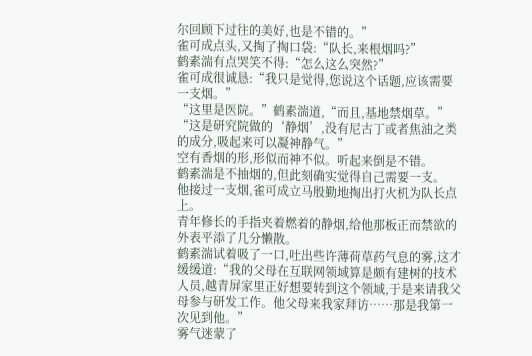尔回顾下过往的美好,也是不错的。”
雀可成点头,又掏了掏口袋:“队长,来根烟吗?”
鹤素湍有点哭笑不得:“怎么这么突然?”
雀可成很诚恳:“我只是觉得,您说这个话题,应该需要一支烟。”
“这里是医院。”鹤素湍道,“而且,基地禁烟草。”
“这是研究院做的‘静烟’,没有尼古丁或者焦油之类的成分,吸起来可以凝神静气。”
空有香烟的形,形似而神不似。听起来倒是不错。
鹤素湍是不抽烟的,但此刻确实觉得自己需要一支。
他接过一支烟,雀可成立马殷勤地掏出打火机为队长点上。
青年修长的手指夹着燃着的静烟,给他那板正而禁欲的外表平添了几分懒散。
鹤素湍试着吸了一口,吐出些许薄荷草药气息的雾,这才缓缓道:“我的父母在互联网领域算是颇有建树的技术人员,越青屏家里正好想要转到这个领域,于是来请我父母参与研发工作。他父母来我家拜访……那是我第一次见到他。”
雾气迷蒙了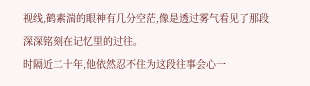视线,鹤素湍的眼神有几分空茫,像是透过雾气看见了那段深深铭刻在记忆里的过往。
时隔近二十年,他依然忍不住为这段往事会心一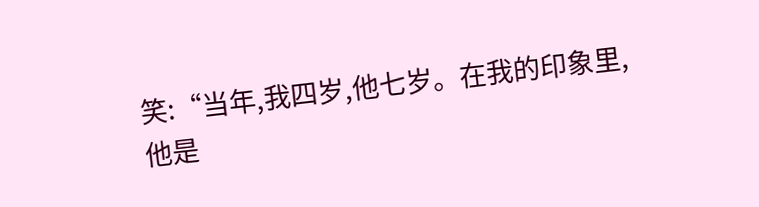笑:“当年,我四岁,他七岁。在我的印象里,他是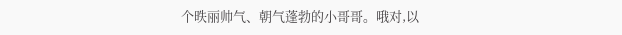个昳丽帅气、朝气蓬勃的小哥哥。哦对,以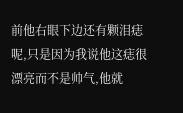前他右眼下边还有颗泪痣呢,只是因为我说他这痣很漂亮而不是帅气,他就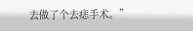去做了个去痣手术。”